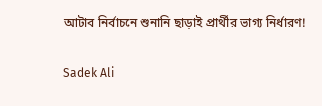আটাব নির্বাচনে শুনানি ছাড়াই প্রার্থীর ভাগ্য নির্ধারণ!

Sadek Ali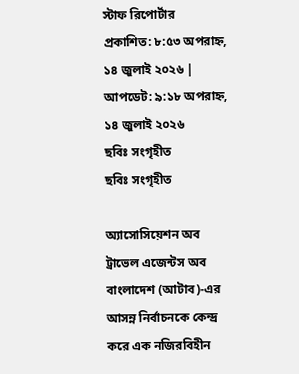স্টাফ রিপোর্টার
প্রকাশিত: ৮:৫৩ অপরাহ্ন, ১৪ জুলাই ২০২৬ | আপডেট: ৯:১৮ অপরাহ্ন, ১৪ জুলাই ২০২৬
ছবিঃ সংগৃহীত
ছবিঃ সংগৃহীত

অ্যাসোসিয়েশন অব ট্রাভেল এজেন্টস অব বাংলাদেশ (আটাব)-এর আসন্ন নির্বাচনকে কেন্দ্র করে এক নজিরবিহীন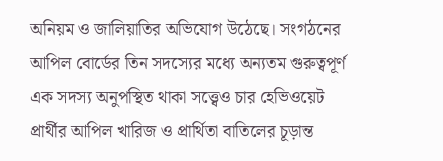অনিয়ম ও জালিয়াতির অভিযোগ উঠেছে। সংগঠনের আপিল বোর্ডের তিন সদস্যের মধ্যে অন্যতম গুরুত্বপূর্ণ এক সদস্য অনুপস্থিত থাকা সত্ত্বেও চার হেভিওয়েট প্রার্থীর আপিল খারিজ ও প্রার্থিতা বাতিলের চূড়ান্ত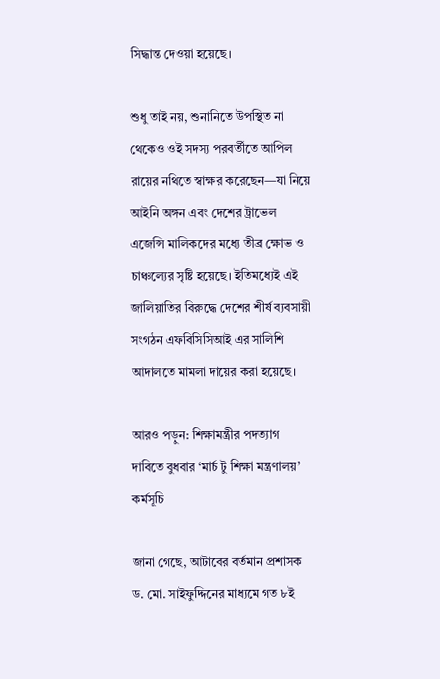সিদ্ধান্ত দেওয়া হয়েছে।

শুধু তাই নয়, শুনানিতে উপস্থিত না থেকেও ওই সদস্য পরবর্তীতে আপিল রায়ের নথিতে স্বাক্ষর করেছেন—যা নিয়ে আইনি অঙ্গন এবং দেশের ট্রাভেল এজেন্সি মালিকদের মধ্যে তীব্র ক্ষোভ ও চাঞ্চল্যের সৃষ্টি হয়েছে। ইতিমধ্যেই এই জালিয়াতির বিরুদ্ধে দেশের শীর্ষ ব্যবসায়ী সংগঠন এফবিসিসিআই এর সালিশি আদালতে মামলা দায়ের করা হয়েছে।

আরও পড়ুন: শিক্ষামন্ত্রীর পদত্যাগ দাবিতে বুধবার ‘মার্চ টু শিক্ষা মন্ত্রণালয়’ কর্মসূচি

জানা গেছে, আটাবের বর্তমান প্রশাসক ড. মো. সাইফুদ্দিনের মাধ্যমে গত ৮ই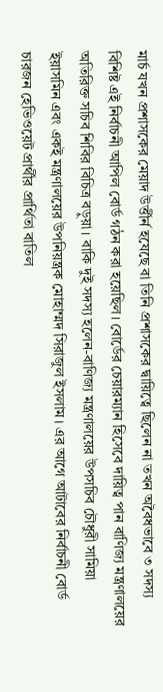মার্চ যখন প্রশাসকের মেয়াদ উর্ত্তীর্ন হযেছে বা তিনি প্রশাসকের দ্বায়িত্বে ছিলেন না তখন অবৈধভাবে ৩ সদস্য বিশিষ্ট এই নির্বাচনী আপিল বোর্ড গঠন করা হয়েছিল। বোর্ডের চেয়ারম্যান হিসেবে দায়িত্ব পান বাণিজ্য মন্ত্রণালয়ের অতিরিক্ত সচিব শিবির বিচিত্র বড়ুয়া। বাকি দুই সদস্য হলেন-বাণিজ্য মন্ত্রণালয়ের উপসচিব চৌধুরী সামিয়া ইয়াসমিন এবং একই মন্ত্রণালয়ের উপনিয়ন্ত্রক মোহাম্মদ সিরাজুল ইসলাম। এর আগে আটাবের নির্বাচনী বোর্ড চারজন হেভিওয়েট প্রার্থীর প্রার্থিতা বাতিল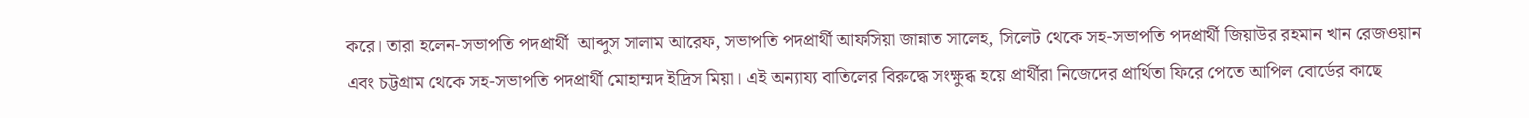করে। তারা হলেন-সভাপতি পদপ্রার্থী  আব্দুস সালাম আরেফ, সভাপতি পদপ্রার্থী আফসিয়া জান্নাত সালেহ, সিলেট থেকে সহ-সভাপতি পদপ্রার্থী জিয়াউর রহমান খান রেজওয়ান এবং চট্টগ্রাম থেকে সহ-সভাপতি পদপ্রার্থী মোহাম্মদ ইদ্রিস মিয়া। এই অন্যায্য বাতিলের বিরুদ্ধে সংক্ষুব্ধ হয়ে প্রার্থীরা নিজেদের প্রার্থিতা ফিরে পেতে আপিল বোর্ডের কাছে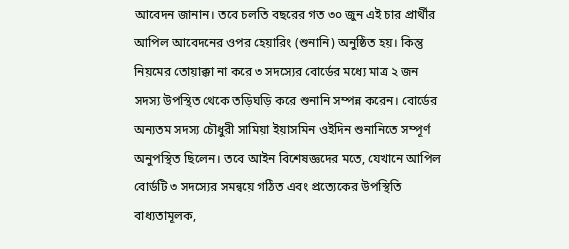আবেদন জানান। তবে চলতি বছরের গত ৩০ জুন এই চার প্রার্থীর আপিল আবেদনের ওপর হেয়ারিং (শুনানি) অনুষ্ঠিত হয়। কিন্তু নিয়মের তোয়াক্কা না করে ৩ সদস্যের বোর্ডের মধ্যে মাত্র ২ জন সদস্য উপস্থিত থেকে তড়িঘড়ি করে শুনানি সম্পন্ন করেন। বোর্ডের অন্যতম সদস্য চৌধুরী সামিয়া ইয়াসমিন ওইদিন শুনানিতে সম্পূর্ণ অনুপস্থিত ছিলেন। তবে আইন বিশেষজ্ঞদের মতে, যেখানে আপিল বোর্ডটি ৩ সদস্যের সমন্বয়ে গঠিত এবং প্রত্যেকের উপস্থিতি বাধ্যতামূলক,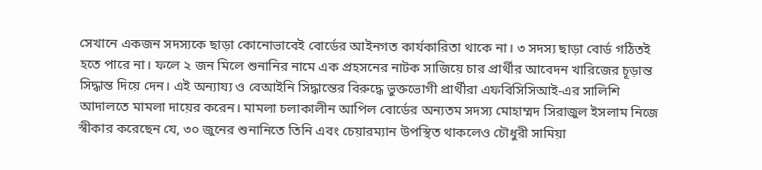সেখানে একজন সদস্যকে ছাড়া কোনোভাবেই বোর্ডের আইনগত কার্যকারিতা থাকে না। ৩ সদস্য ছাড়া বোর্ড গঠিতই হতে পারে না। ফলে ২ জন মিলে শুনানির নামে এক প্রহসনের নাটক সাজিয়ে চার প্রার্থীর আবেদন খারিজের চূড়ান্ত সিদ্ধান্ত দিয়ে দেন। এই অন্যায্য ও বেআইনি সিদ্ধান্তের বিরুদ্ধে ভুক্তভোগী প্রার্থীরা এফবিসিসিআই-এর সালিশি আদালতে মামলা দায়ের করেন। মামলা চলাকালীন আপিল বোর্ডের অন্যতম সদস্য মোহাম্মদ সিরাজুল ইসলাম নিজে স্বীকার করেছেন যে, ৩০ জুনের শুনানিতে তিনি এবং চেয়ারম্যান উপস্থিত থাকলেও চৌধুরী সামিয়া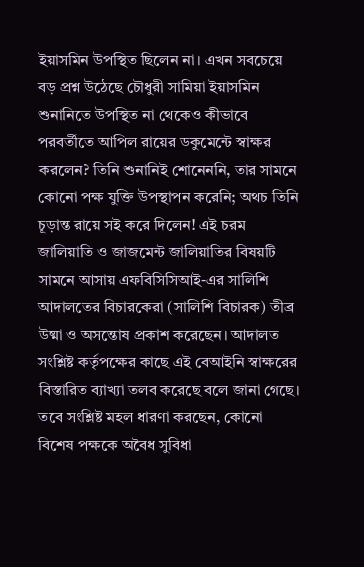ইয়াসমিন উপস্থিত ছিলেন না। এখন সবচেয়ে বড় প্রশ্ন উঠেছে চৌধুরী সামিয়া ইয়াসমিন শুনানিতে উপস্থিত না থেকেও কীভাবে পরবর্তীতে আপিল রায়ের ডকুমেন্টে স্বাক্ষর করলেন? তিনি শুনানিই শোনেননি, তার সামনে কোনো পক্ষ যুক্তি উপস্থাপন করেনি; অথচ তিনি চূড়ান্ত রায়ে সই করে দিলেন! এই চরম জালিয়াতি ও জাজমেন্ট জালিয়াতির বিষয়টি সামনে আসায় এফবিসিসিআই-এর সালিশি আদালতের বিচারকেরা (সালিশি বিচারক) তীব্র উষ্মা ও অসন্তোষ প্রকাশ করেছেন। আদালত সংশ্লিষ্ট কর্তৃপক্ষের কাছে এই বেআইনি স্বাক্ষরের বিস্তারিত ব্যাখ্যা তলব করেছে বলে জানা গেছে। তবে সংশ্লিষ্ট মহল ধারণা করছেন, কোনো বিশেষ পক্ষকে অবৈধ সুবিধা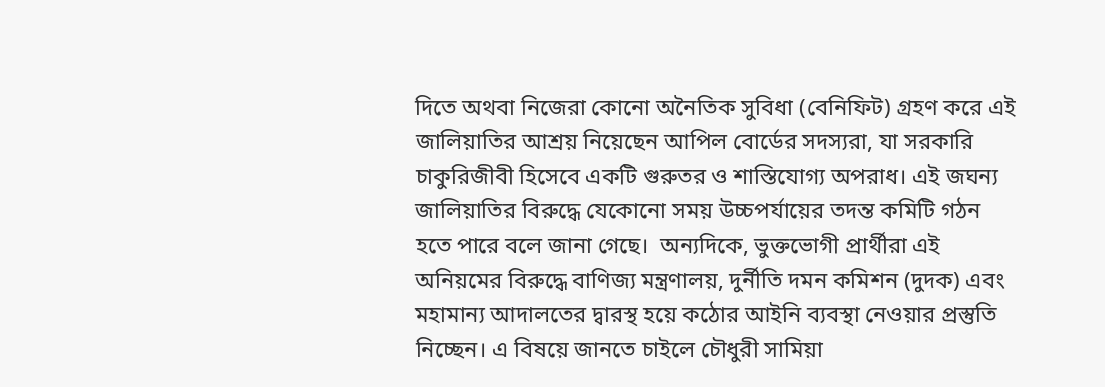দিতে অথবা নিজেরা কোনো অনৈতিক সুবিধা (বেনিফিট) গ্রহণ করে এই জালিয়াতির আশ্রয় নিয়েছেন আপিল বোর্ডের সদস্যরা, যা সরকারি চাকুরিজীবী হিসেবে একটি গুরুতর ও শাস্তিযোগ্য অপরাধ। এই জঘন্য জালিয়াতির বিরুদ্ধে যেকোনো সময় উচ্চপর্যায়ের তদন্ত কমিটি গঠন হতে পারে বলে জানা গেছে।  অন্যদিকে, ভুক্তভোগী প্রার্থীরা এই অনিয়মের বিরুদ্ধে বাণিজ্য মন্ত্রণালয়, দুর্নীতি দমন কমিশন (দুদক) এবং মহামান্য আদালতের দ্বারস্থ হয়ে কঠোর আইনি ব্যবস্থা নেওয়ার প্রস্তুতি নিচ্ছেন। এ বিষয়ে জানতে চাইলে চৌধুরী সামিয়া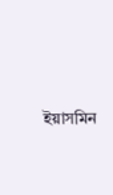ইয়াসমিন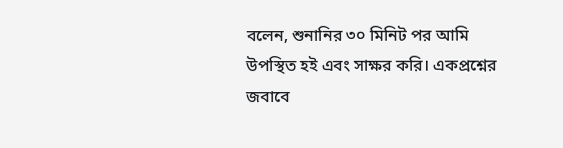বলেন, শুনানির ৩০ মিনিট পর আমি উপস্থিত হই এবং সাক্ষর করি। একপ্রশ্নের জবাবে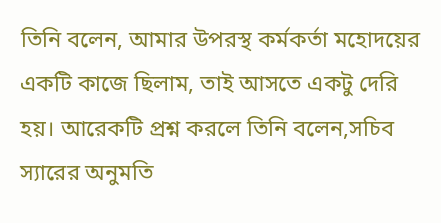তিনি বলেন, আমার উপরস্থ কর্মকর্তা মহোদয়ের একটি কাজে ছিলাম, তাই আসতে একটু দেরি হয়। আরেকটি প্রশ্ন করলে তিনি বলেন,সচিব স্যারের অনুমতি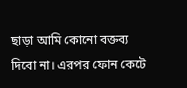ছাড়া আমি কোনো বক্তব্য দিবো না। এরপর ফোন কেটে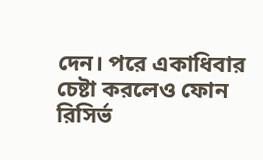দেন। পরে একাধিবার চেষ্টা করলেও ফোন রিসির্ভ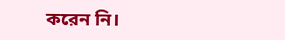করেন নি।